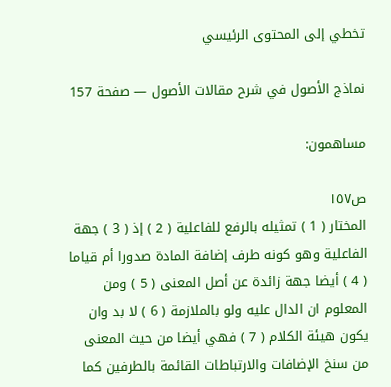تخطي إلى المحتوى الرئيسي

نماذج الأصول في شرح مقالات الأصول — صفحة 157

مساهمون:

ص١٥٧
المختار ( 1 ) تمثيله بالرفع للفاعلية ( 2 ) إذ ( 3 ) جهة الفاعلية وهو كونه طرف إضافة المادة صدورا أم قياما ( 4 ) أيضا جهة زائدة عن أصل المعنى ( 5 ) ومن المعلوم ان الدال عليه ولو بالملازمة ( 6 ) لا بد وان يكون هيئة الكلام ( 7 ) فهي أيضا من حيث المعنى من سنخ الإضافات والارتباطات القائمة بالطرفين كما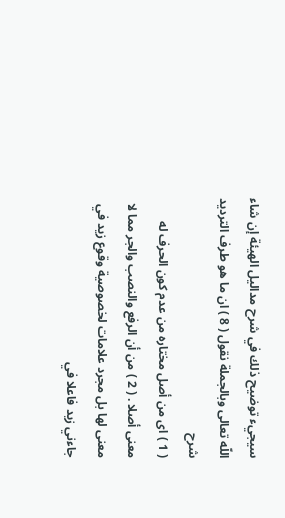سيجيء توضيح ذلك في شرح مداليل الهيئة إن شاء اللّه تعالى وبالجملة نقول ( 8 ) ان ما هو طرف الترديد
شرح
( 1 ) اى من أصل مختاره من عدم كون الحرف له معنى أصلا . ( 2 ) من أن الرفع والنصب والجر مما لا معنى لها بل مجرد علامات لخصوصية وقوع زيد في جاءني زيد فاعلا في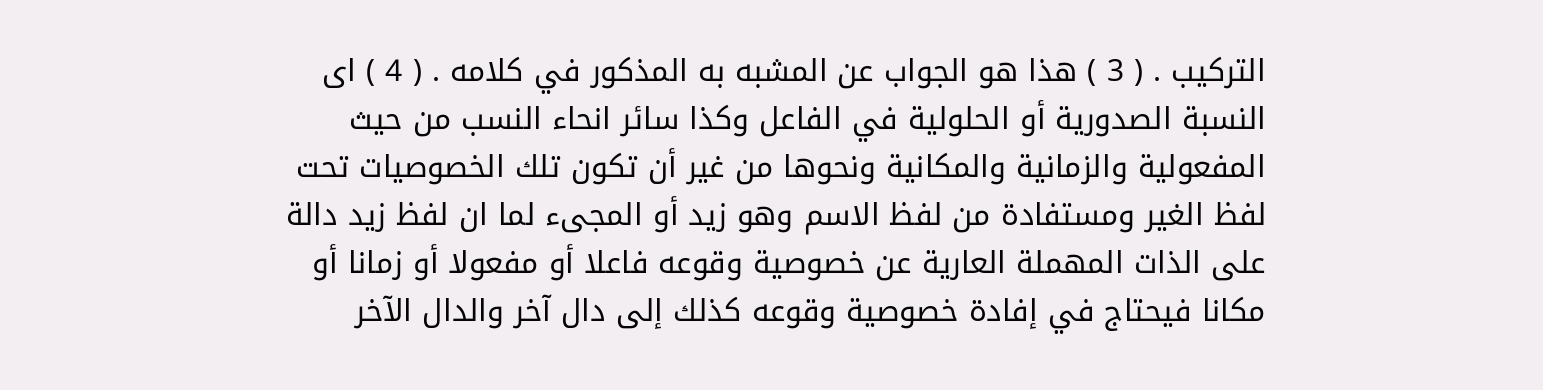التركيب . ( 3 ) هذا هو الجواب عن المشبه به المذكور في كلامه . ( 4 ) اى النسبة الصدورية أو الحلولية في الفاعل وكذا سائر انحاء النسب من حيث المفعولية والزمانية والمكانية ونحوها من غير أن تكون تلك الخصوصيات تحت لفظ الغير ومستفادة من لفظ الاسم وهو زيد أو المجىء لما ان لفظ زيد دالة على الذات المهملة العارية عن خصوصية وقوعه فاعلا أو مفعولا أو زمانا أو مكانا فيحتاج في إفادة خصوصية وقوعه كذلك إلى دال آخر والدال الآخر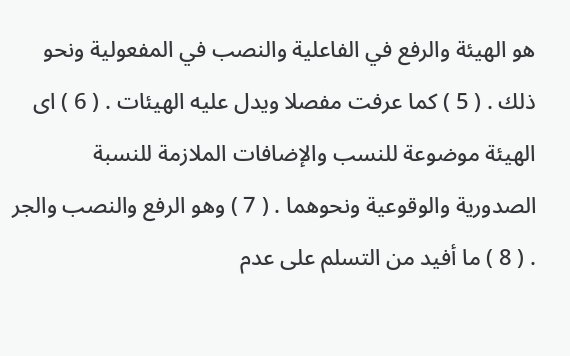هو الهيئة والرفع في الفاعلية والنصب في المفعولية ونحو ذلك . ( 5 ) كما عرفت مفصلا ويدل عليه الهيئات . ( 6 ) اى الهيئة موضوعة للنسب والإضافات الملازمة للنسبة الصدورية والوقوعية ونحوهما . ( 7 ) وهو الرفع والنصب والجر . ( 8 ) ما أفيد من التسلم على عدم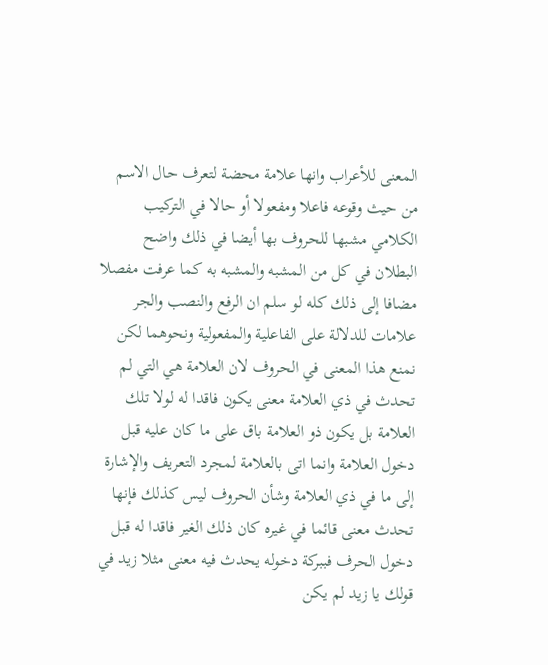المعنى للأعراب وانها علامة محضة لتعرف حال الاسم من حيث وقوعه فاعلا ومفعولا أو حالا في التركيب الكلامي مشبها للحروف بها أيضا في ذلك واضح البطلان في كل من المشبه والمشبه به كما عرفت مفصلا مضافا إلى ذلك كله لو سلم ان الرفع والنصب والجر علامات للدلالة على الفاعلية والمفعولية ونحوهما لكن نمنع هذا المعنى في الحروف لان العلامة هي التي لم تحدث في ذي العلامة معنى يكون فاقدا له لولا تلك العلامة بل يكون ذو العلامة باق على ما كان عليه قبل دخول العلامة وانما اتى بالعلامة لمجرد التعريف والإشارة إلى ما في ذي العلامة وشأن الحروف ليس كذلك فإنها تحدث معنى قائما في غيره كان ذلك الغير فاقدا له قبل دخول الحرف فببركة دخوله يحدث فيه معنى مثلا زيد في قولك يا زيد لم يكن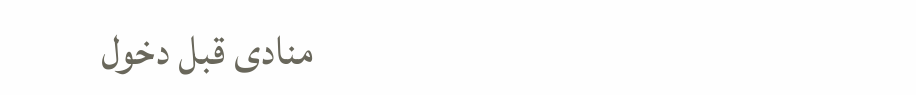منادى قبل دخول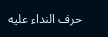حرف النداء عليه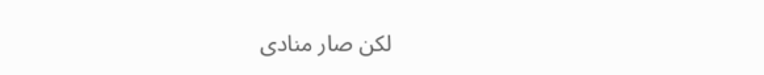لكن صار منادى